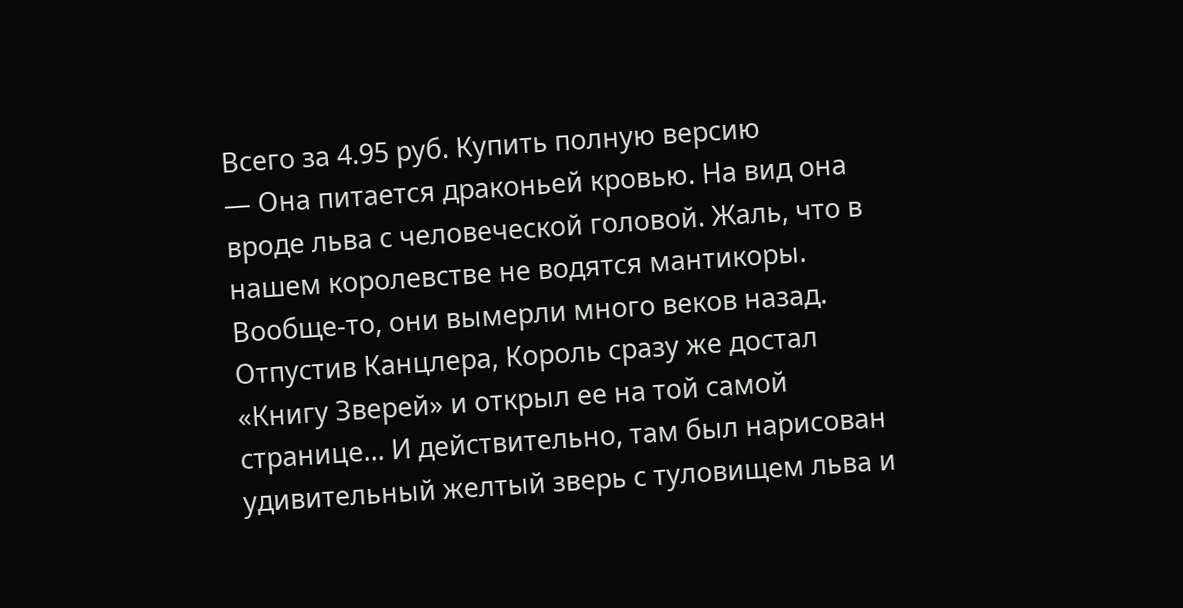Всего за 4.95 руб. Купить полную версию
— Она питается драконьей кровью. На вид она вроде льва с человеческой головой. Жаль, что в нашем королевстве не водятся мантикоры. Вообще-то, они вымерли много веков назад.
Отпустив Канцлера, Король сразу же достал «Книгу Зверей» и открыл ее на той самой странице… И действительно, там был нарисован удивительный желтый зверь с туловищем льва и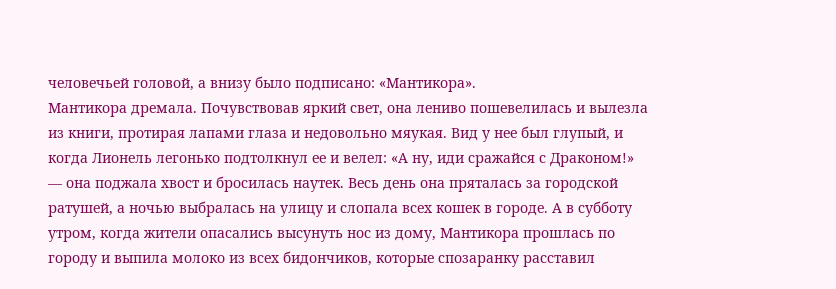человечьей головой, а внизу было подписано: «Мантикора».
Мантикора дремала. Почувствовав яркий свет, она лениво пошевелилась и вылезла из книги, протирая лапами глаза и недовольно мяукая. Вид у нее был глупый, и когда Лионель легонько подтолкнул ее и велел: «А ну, иди сражайся с Драконом!» — она поджала хвост и бросилась наутек. Весь день она пряталась за городской ратушей, а ночью выбралась на улицу и слопала всех кошек в городе. А в субботу утром, когда жители опасались высунуть нос из дому, Мантикора прошлась по городу и выпила молоко из всех бидончиков, которые спозаранку расставил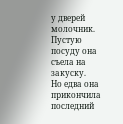у дверей молочник. Пустую посуду она съела на закуску.
Но едва она прикончила последний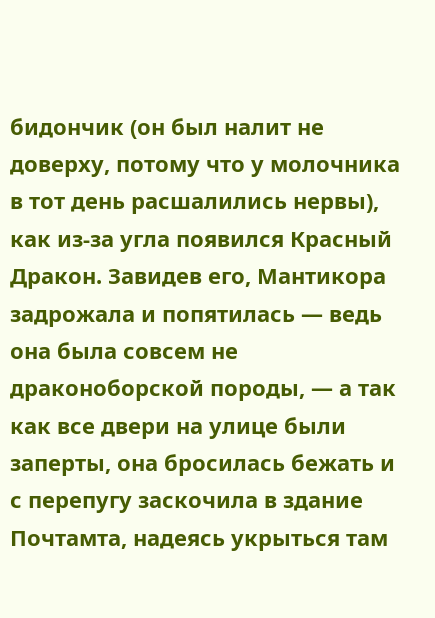бидончик (он был налит не доверху, потому что у молочника в тот день расшалились нервы), как из-за угла появился Красный Дракон. Завидев его, Мантикора задрожала и попятилась — ведь она была совсем не драконоборской породы, — а так как все двери на улице были заперты, она бросилась бежать и с перепугу заскочила в здание Почтамта, надеясь укрыться там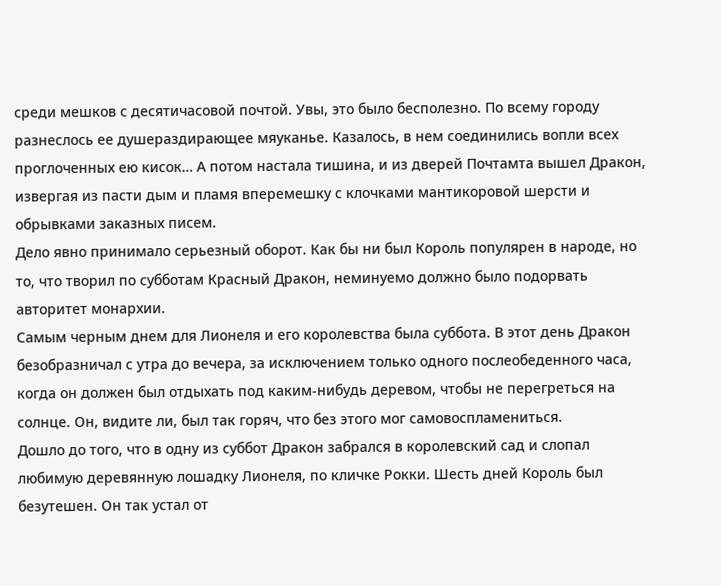среди мешков с десятичасовой почтой. Увы, это было бесполезно. По всему городу разнеслось ее душераздирающее мяуканье. Казалось, в нем соединились вопли всех проглоченных ею кисок… А потом настала тишина, и из дверей Почтамта вышел Дракон, извергая из пасти дым и пламя вперемешку с клочками мантикоровой шерсти и обрывками заказных писем.
Дело явно принимало серьезный оборот. Как бы ни был Король популярен в народе, но то, что творил по субботам Красный Дракон, неминуемо должно было подорвать авторитет монархии.
Самым черным днем для Лионеля и его королевства была суббота. В этот день Дракон безобразничал с утра до вечера, за исключением только одного послеобеденного часа, когда он должен был отдыхать под каким-нибудь деревом, чтобы не перегреться на солнце. Он, видите ли, был так горяч, что без этого мог самовоспламениться.
Дошло до того, что в одну из суббот Дракон забрался в королевский сад и слопал любимую деревянную лошадку Лионеля, по кличке Рокки. Шесть дней Король был безутешен. Он так устал от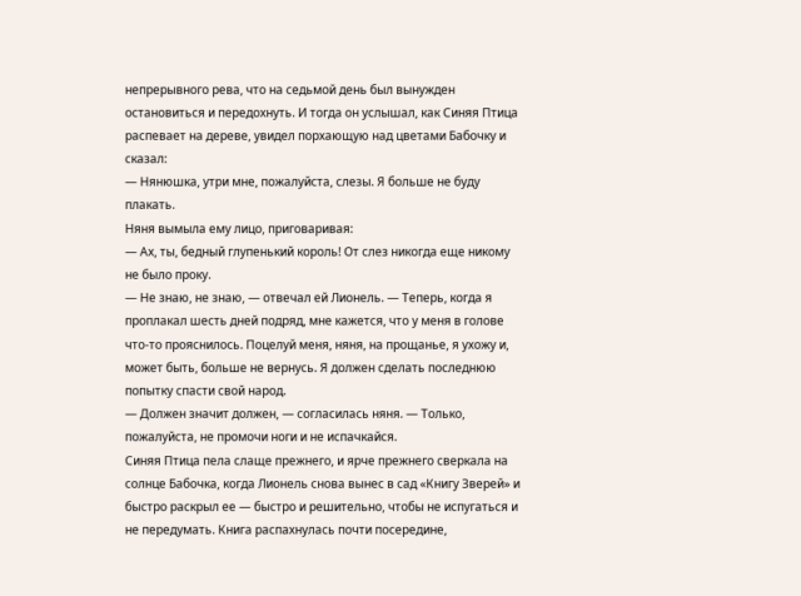непрерывного рева, что на седьмой день был вынужден остановиться и передохнуть. И тогда он услышал, как Синяя Птица распевает на дереве, увидел порхающую над цветами Бабочку и сказал:
— Нянюшка, утри мне, пожалуйста, слезы. Я больше не буду плакать.
Няня вымыла ему лицо, приговаривая:
— Ах, ты, бедный глупенький король! От слез никогда еще никому не было проку.
— Не знаю, не знаю, — отвечал ей Лионель. — Теперь, когда я проплакал шесть дней подряд, мне кажется, что у меня в голове что-то прояснилось. Поцелуй меня, няня, на прощанье, я ухожу и, может быть, больше не вернусь. Я должен сделать последнюю попытку спасти свой народ.
— Должен значит должен, — согласилась няня. — Только, пожалуйста, не промочи ноги и не испачкайся.
Синяя Птица пела слаще прежнего, и ярче прежнего сверкала на солнце Бабочка, когда Лионель снова вынес в сад «Книгу Зверей» и быстро раскрыл ее — быстро и решительно, чтобы не испугаться и не передумать. Книга распахнулась почти посередине,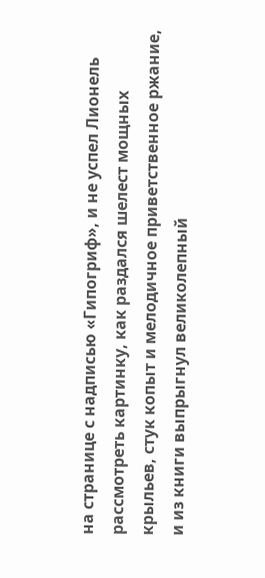на странице с надписью «Гипогриф», и не успел Лионель рассмотреть картинку, как раздался шелест мощных крыльев, стук копыт и мелодичное приветственное ржание, и из книги выпрыгнул великолепный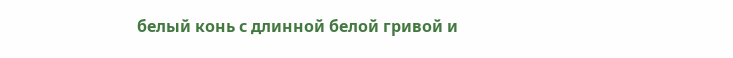белый конь с длинной белой гривой и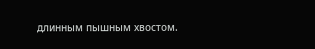длинным пышным хвостом.